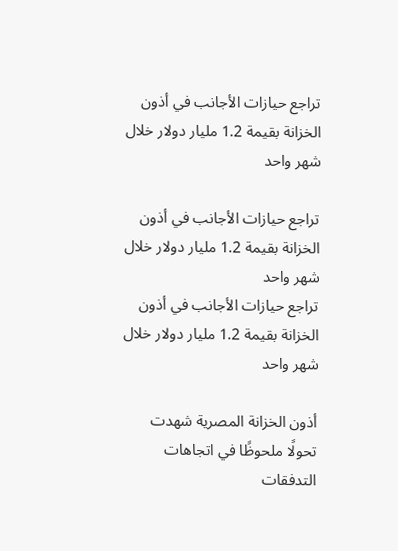تراجع حيازات الأجانب في أذون الخزانة بقيمة 1.2 مليار دولار خلال شهر واحد

تراجع حيازات الأجانب في أذون الخزانة بقيمة 1.2 مليار دولار خلال شهر واحد
تراجع حيازات الأجانب في أذون الخزانة بقيمة 1.2 مليار دولار خلال شهر واحد

أذون الخزانة المصرية شهدت تحولًا ملحوظًا في اتجاهات التدفقات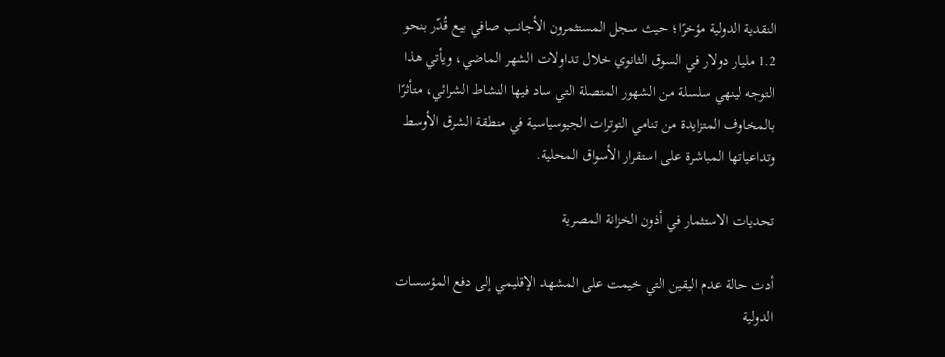النقدية الدولية مؤخرًا؛ حيث سجل المستثمرون الأجانب صافي بيع قُدّر بنحو 1.2 مليار دولار في السوق الثانوي خلال تداولات الشهر الماضي، ويأتي هذا التوجه لينهي سلسلة من الشهور المتصلة التي ساد فيها النشاط الشرائي، متأثرًا بالمخاوف المتزايدة من تنامي التوترات الجيوسياسية في منطقة الشرق الأوسط وتداعياتها المباشرة على استقرار الأسواق المحلية.

تحديات الاستثمار في أذون الخزانة المصرية

أدت حالة عدم اليقين التي خيمت على المشهد الإقليمي إلى دفع المؤسسات الدولية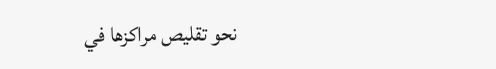نحو تقليص مراكزها في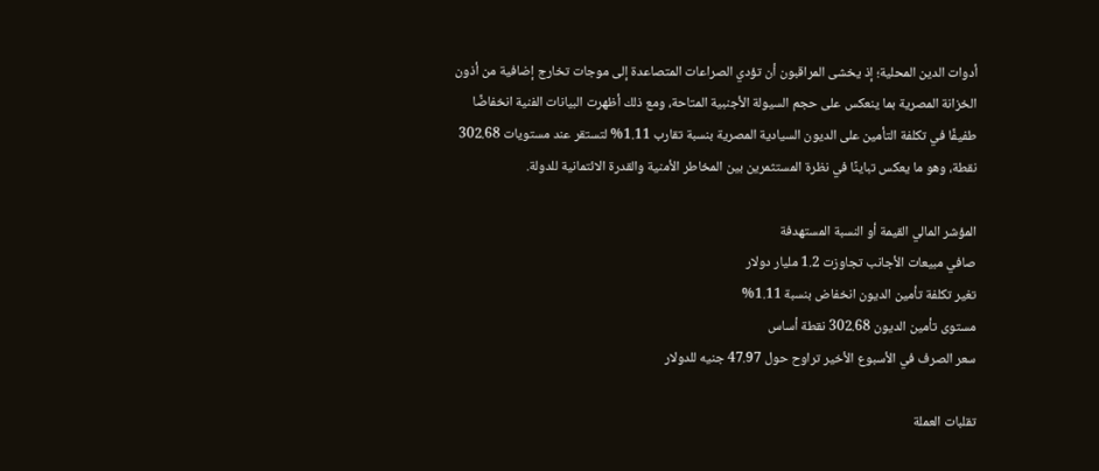أدوات الدين المحلية؛ إذ يخشى المراقبون أن تؤدي الصراعات المتصاعدة إلى موجات تخارج إضافية من أذون الخزانة المصرية بما ينعكس على حجم السيولة الأجنبية المتاحة، ومع ذلك أظهرت البيانات الفنية انخفاضًا طفيفًا في تكلفة التأمين على الديون السيادية المصرية بنسبة تقارب 1.11% لتستقر عند مستويات 302.68 نقطة، وهو ما يعكس تباينًا في نظرة المستثمرين بين المخاطر الأمنية والقدرة الائتمانية للدولة.

المؤشر المالي القيمة أو النسبة المستهدفة
صافي مبيعات الأجانب تجاوزت 1.2 مليار دولار
تغير تكلفة تأمين الديون انخفاض بنسبة 1.11%
مستوى تأمين الديون 302.68 نقطة أساس
سعر الصرف في الأسبوع الأخير تراوح حول 47.97 جنيه للدولار

تقلبات العملة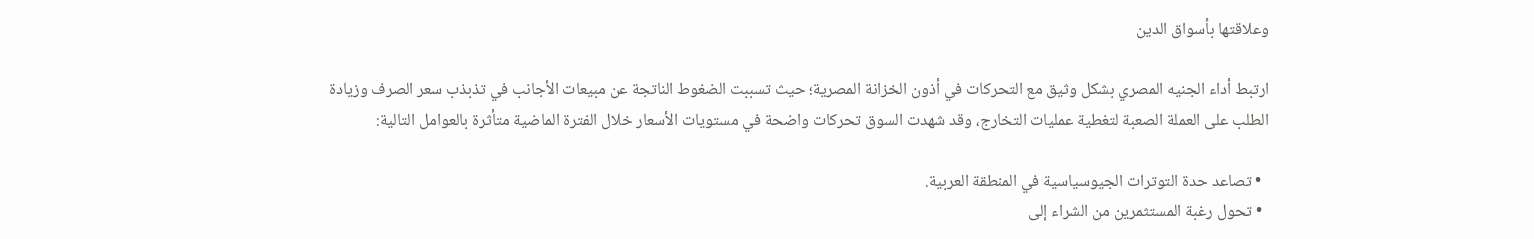وعلاقتها بأسواق الدين

ارتبط أداء الجنيه المصري بشكل وثيق مع التحركات في أذون الخزانة المصرية؛ حيث تسببت الضغوط الناتجة عن مبيعات الأجانب في تذبذب سعر الصرف وزيادة الطلب على العملة الصعبة لتغطية عمليات التخارج، وقد شهدت السوق تحركات واضحة في مستويات الأسعار خلال الفترة الماضية متأثرة بالعوامل التالية:

  • تصاعد حدة التوترات الجيوسياسية في المنطقة العربية.
  • تحول رغبة المستثمرين من الشراء إلى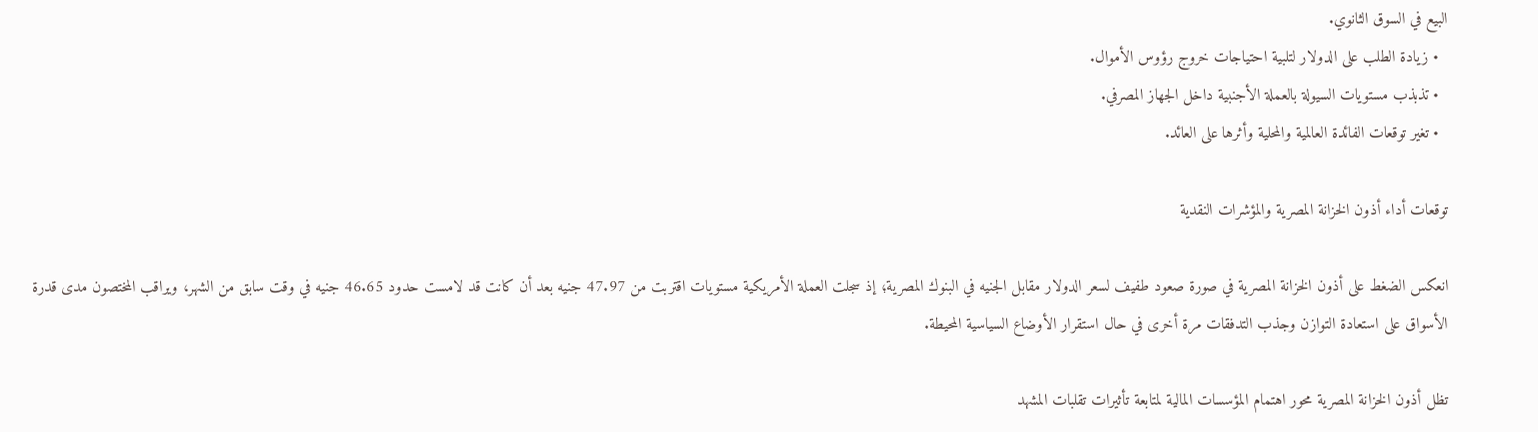البيع في السوق الثانوي.
  • زيادة الطلب على الدولار لتلبية احتياجات خروج رؤوس الأموال.
  • تذبذب مستويات السيولة بالعملة الأجنبية داخل الجهاز المصرفي.
  • تغير توقعات الفائدة العالمية والمحلية وأثرها على العائد.

توقعات أداء أذون الخزانة المصرية والمؤشرات النقدية

انعكس الضغط على أذون الخزانة المصرية في صورة صعود طفيف لسعر الدولار مقابل الجنيه في البنوك المصرية؛ إذ سجلت العملة الأمريكية مستويات اقتربت من 47.97 جنيه بعد أن كانت قد لامست حدود 46.65 جنيه في وقت سابق من الشهر، ويراقب المختصون مدى قدرة الأسواق على استعادة التوازن وجذب التدفقات مرة أخرى في حال استقرار الأوضاع السياسية المحيطة.

تظل أذون الخزانة المصرية محور اهتمام المؤسسات المالية لمتابعة تأثيرات تقلبات المشهد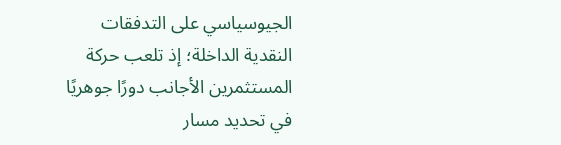الجيوسياسي على التدفقات النقدية الداخلة؛ إذ تلعب حركة المستثمرين الأجانب دورًا جوهريًا في تحديد مسار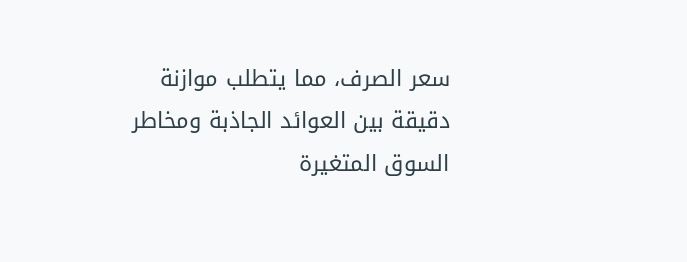سعر الصرف، مما يتطلب موازنة دقيقة بين العوائد الجاذبة ومخاطر السوق المتغيرة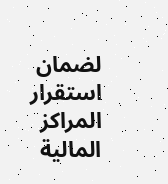لضمان استقرار المراكز المالية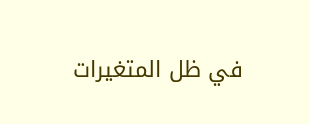في ظل المتغيرات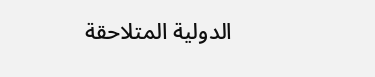الدولية المتلاحقة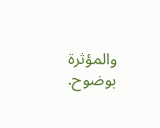والمؤثرة بوضوح.